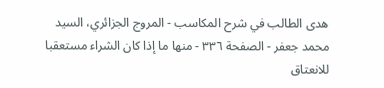هدى الطالب في شرح المكاسب - المروج الجزائري، السيد محمد جعفر - الصفحة ٣٣٦ - منها ما إذا كان الشراء مستعقبا للانعتاق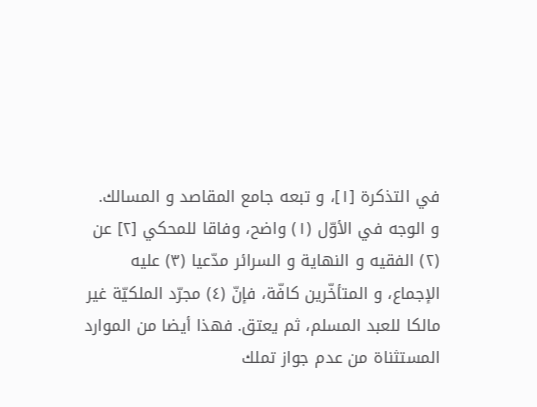في التذكرة [١]، و تبعه جامع المقاصد و المسالك.
و الوجه في الأوّل (١) واضح، وفاقا للمحكي [٢] عن (٢) الفقيه و النهاية و السرائر مدّعيا (٣) عليه الإجماع، و المتأخّرين كافّة، فإنّ (٤) مجرّد الملكيّة غير
مالكا للعبد المسلم، ثم يعتق. فهذا أيضا من الموارد المستثناة من عدم جواز تملك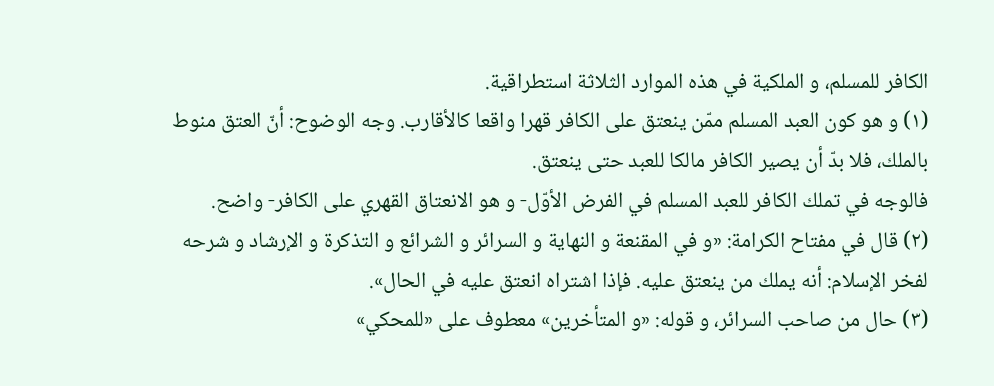الكافر للمسلم، و الملكية في هذه الموارد الثلاثة استطراقية.
(١) و هو كون العبد المسلم ممّن ينعتق على الكافر قهرا واقعا كالأقارب. وجه الوضوح: أنّ العتق منوط بالملك، فلا بدّ أن يصير الكافر مالكا للعبد حتى ينعتق.
فالوجه في تملك الكافر للعبد المسلم في الفرض الأوّل- و هو الانعتاق القهري على الكافر- واضح.
(٢) قال في مفتاح الكرامة: «و في المقنعة و النهاية و السرائر و الشرائع و التذكرة و الإرشاد و شرحه لفخر الإسلام: أنه يملك من ينعتق عليه. فإذا اشتراه انعتق عليه في الحال».
(٣) حال من صاحب السرائر، و قوله: «و المتأخرين» معطوف على «للمحكي»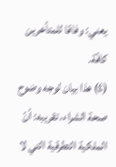يعني: وفاقا للمتأخرين كافّة.
(٤) هذا بيان لوجه وضوح صحة الشراء، تقريبه: أنّ الملكية التطرقية التي لا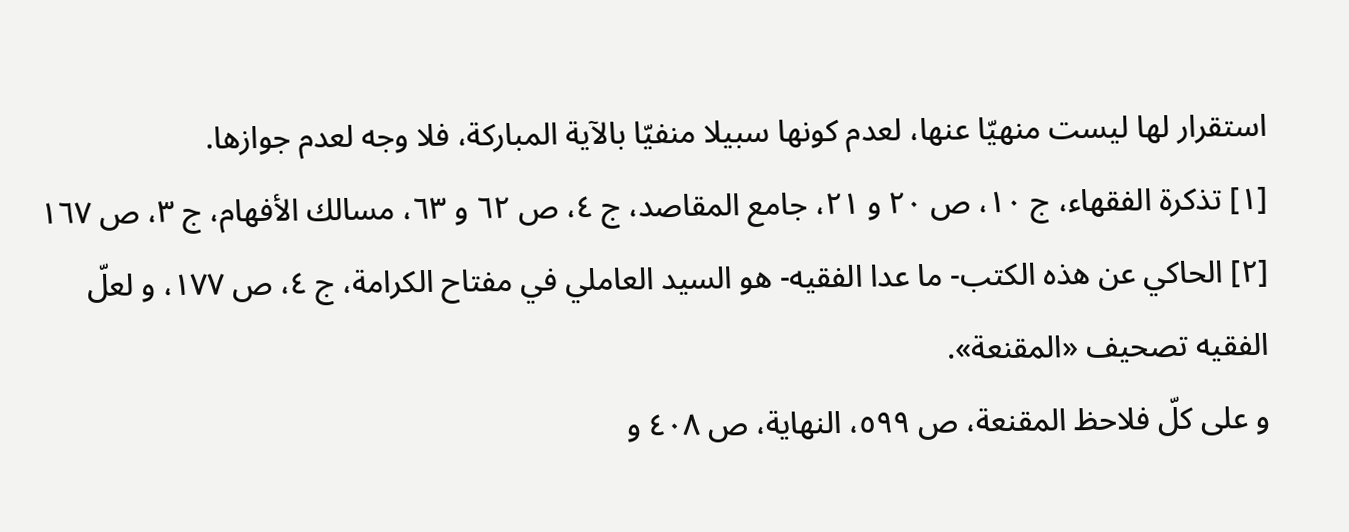استقرار لها ليست منهيّا عنها، لعدم كونها سبيلا منفيّا بالآية المباركة، فلا وجه لعدم جوازها.
[١] تذكرة الفقهاء، ج ١٠، ص ٢٠ و ٢١، جامع المقاصد، ج ٤، ص ٦٢ و ٦٣، مسالك الأفهام، ج ٣، ص ١٦٧
[٢] الحاكي عن هذه الكتب- ما عدا الفقيه- هو السيد العاملي في مفتاح الكرامة، ج ٤، ص ١٧٧، و لعلّ الفقيه تصحيف «المقنعة».
و على كلّ فلاحظ المقنعة، ص ٥٩٩، النهاية، ص ٤٠٨ و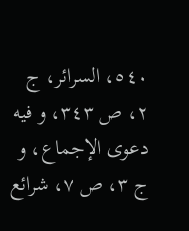٥٤٠، السرائر، ج ٢، ص ٣٤٣، و فيه دعوى الإجماع، و ج ٣، ص ٧، شرائع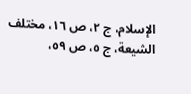الإسلام، ج ٢، ص ١٦، مختلف الشيعة، ج ٥، ص ٥٩،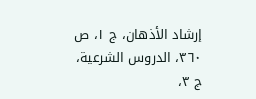إرشاد الأذهان، ج ١، ص ٣٦٠، الدروس الشرعية، ج ٣،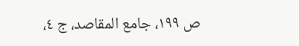ص ١٩٩، جامع المقاصد، ج ٤،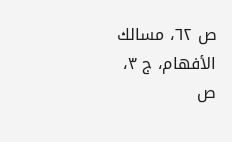ص ٦٢، مسالك الأفهام، ج ٣، ص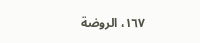١٦٧، الروضة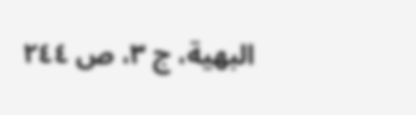البهية، ج ٣، ص ٢٤٤